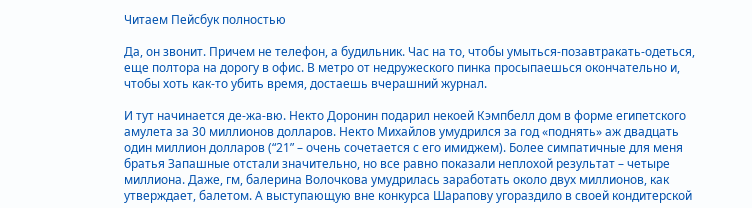Читаем Пейсбук полностью

Да, он звонит. Причем не телефон, а будильник. Час на то, чтобы умыться-позавтракать-одеться, еще полтора на дорогу в офис. В метро от недружеского пинка просыпаешься окончательно и, чтобы хоть как-то убить время, достаешь вчерашний журнал.

И тут начинается де-жа-вю. Некто Доронин подарил некоей Кэмпбелл дом в форме египетского амулета за 30 миллионов долларов. Некто Михайлов умудрился за год «поднять» аж двадцать один миллион долларов (“21” – очень сочетается с его имиджем). Более симпатичные для меня братья Запашные отстали значительно, но все равно показали неплохой результат – четыре миллиона. Даже, гм, балерина Волочкова умудрилась заработать около двух миллионов, как утверждает, балетом. А выступающую вне конкурса Шарапову угораздило в своей кондитерской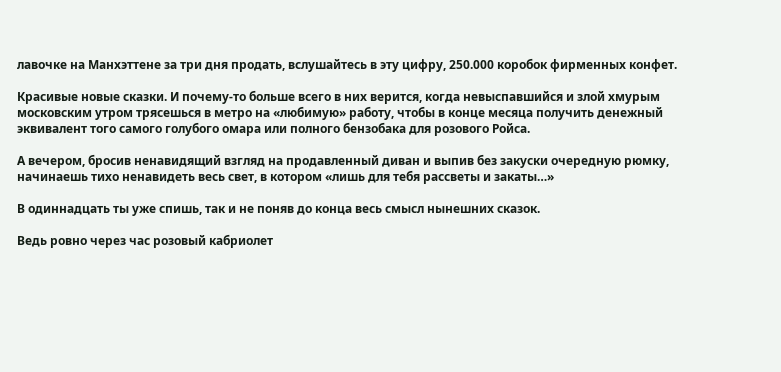лавочке на Манхэттене за три дня продать, вслушайтесь в эту цифру, 250.000 коробок фирменных конфет.

Красивые новые сказки. И почему-то больше всего в них верится, когда невыспавшийся и злой хмурым московским утром трясешься в метро на «любимую» работу, чтобы в конце месяца получить денежный эквивалент того самого голубого омара или полного бензобака для розового Ройса.

А вечером, бросив ненавидящий взгляд на продавленный диван и выпив без закуски очередную рюмку, начинаешь тихо ненавидеть весь свет, в котором «лишь для тебя рассветы и закаты…»

В одиннадцать ты уже спишь, так и не поняв до конца весь смысл нынешних сказок.

Ведь ровно через час розовый кабриолет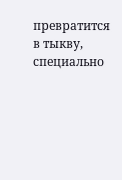превратится в тыкву, специально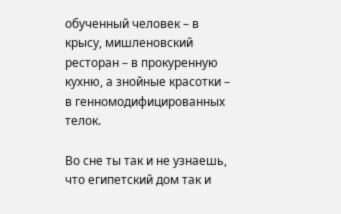обученный человек – в крысу, мишленовский ресторан – в прокуренную кухню, а знойные красотки – в генномодифицированных телок.

Во сне ты так и не узнаешь, что египетский дом так и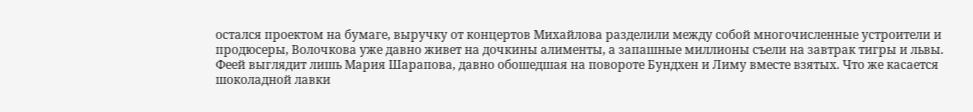остался проектом на бумаге, выручку от концертов Михайлова разделили между собой многочисленные устроители и продюсеры, Волочкова уже давно живет на дочкины алименты, а запашные миллионы съели на завтрак тигры и львы. Феей выглядит лишь Мария Шарапова, давно обошедшая на повороте Бундхен и Лиму вместе взятых. Что же касается шоколадной лавки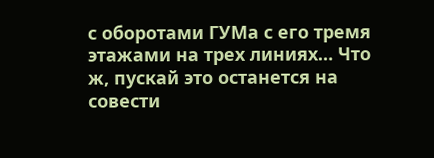с оборотами ГУМа с его тремя этажами на трех линиях… Что ж, пускай это останется на совести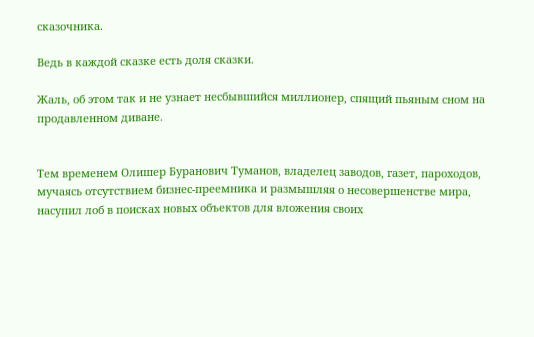сказочника.

Ведь в каждой сказке есть доля сказки.

Жаль, об этом так и не узнает несбывшийся миллионер, спящий пьяным сном на продавленном диване.


Тем временем Олишер Буранович Туманов, владелец заводов, газет, пароходов, мучаясь отсутствием бизнес-преемника и размышляя о несовершенстве мира, насупил лоб в поисках новых объектов для вложения своих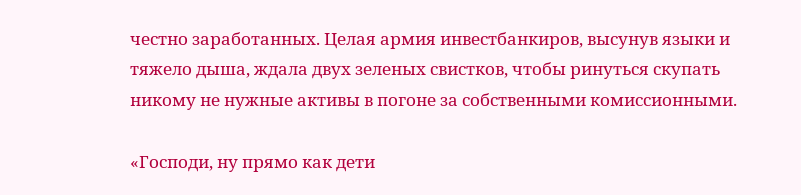честно заработанных. Целая армия инвестбанкиров, высунув языки и тяжело дыша, ждала двух зеленых свистков, чтобы ринуться скупать никому не нужные активы в погоне за собственными комиссионными.

«Господи, ну прямо как дети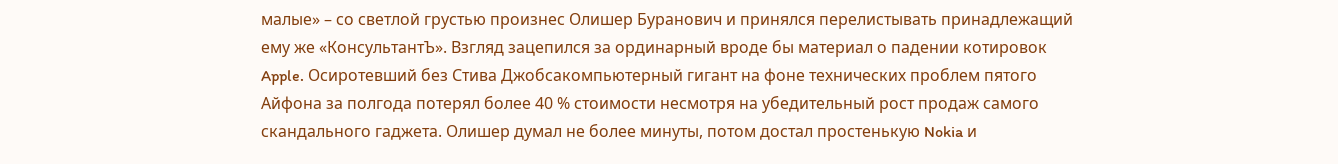малые» – со светлой грустью произнес Олишер Буранович и принялся перелистывать принадлежащий ему же «КонсультантЪ». Взгляд зацепился за ординарный вроде бы материал о падении котировок Apple. Осиротевший без Стива Джобсакомпьютерный гигант на фоне технических проблем пятого Айфона за полгода потерял более 40 % стоимости несмотря на убедительный рост продаж самого скандального гаджета. Олишер думал не более минуты, потом достал простенькую Nokia и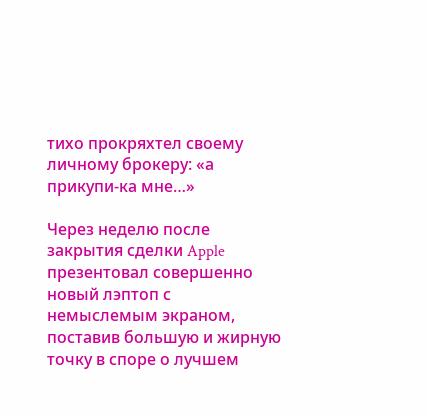тихо прокряхтел своему личному брокеру: «а прикупи-ка мне…»

Через неделю после закрытия сделки Apple презентовал совершенно новый лэптоп с немыслемым экраном, поставив большую и жирную точку в споре о лучшем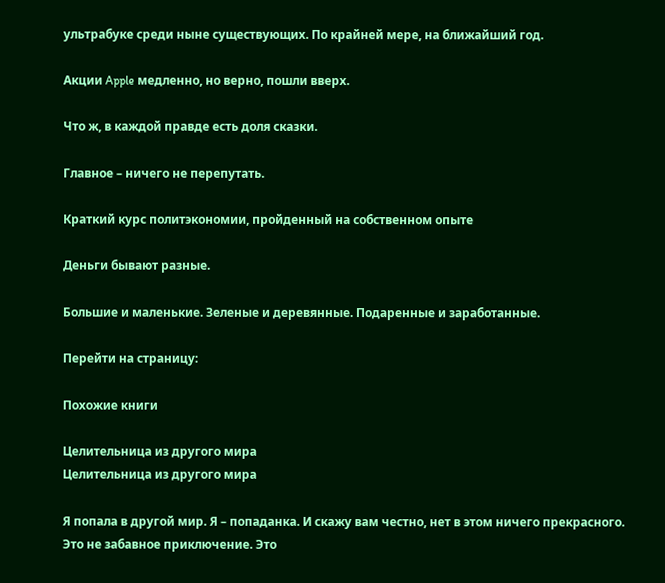ультрабуке среди ныне существующих. По крайней мере, на ближайший год.

Акции Apple медленно, но верно, пошли вверх.

Что ж, в каждой правде есть доля сказки.

Главное – ничего не перепутать.

Краткий курс политэкономии, пройденный на собственном опыте

Деньги бывают разные.

Большие и маленькие. Зеленые и деревянные. Подаренные и заработанные.

Перейти на страницу:

Похожие книги

Целительница из другого мира
Целительница из другого мира

Я попала в другой мир. Я – попаданка. И скажу вам честно, нет в этом ничего прекрасного. Это не забавное приключение. Это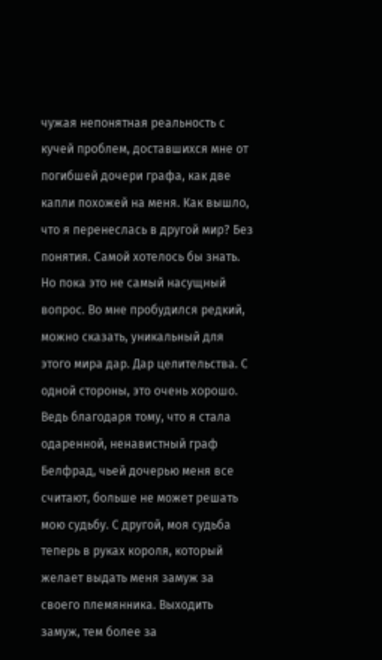чужая непонятная реальность с кучей проблем, доставшихся мне от погибшей дочери графа, как две капли похожей на меня. Как вышло, что я перенеслась в другой мир? Без понятия. Самой хотелось бы знать. Но пока это не самый насущный вопрос. Во мне пробудился редкий, можно сказать, уникальный для этого мира дар. Дар целительства. С одной стороны, это очень хорошо. Ведь благодаря тому, что я стала одаренной, ненавистный граф Белфрад, чьей дочерью меня все считают, больше не может решать мою судьбу. С другой, моя судьба теперь в руках короля, который желает выдать меня замуж за своего племянника. Выходить замуж, тем более за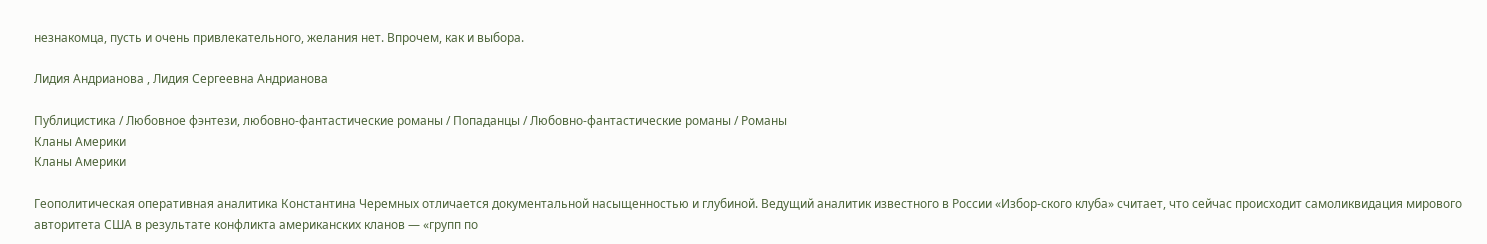незнакомца, пусть и очень привлекательного, желания нет. Впрочем, как и выбора.

Лидия Андрианова , Лидия Сергеевна Андрианова

Публицистика / Любовное фэнтези, любовно-фантастические романы / Попаданцы / Любовно-фантастические романы / Романы
Кланы Америки
Кланы Америки

Геополитическая оперативная аналитика Константина Черемных отличается документальной насыщенностью и глубиной. Ведущий аналитик известного в России «Избор-ского клуба» считает, что сейчас происходит самоликвидация мирового авторитета США в результате конфликта американских кланов — «групп по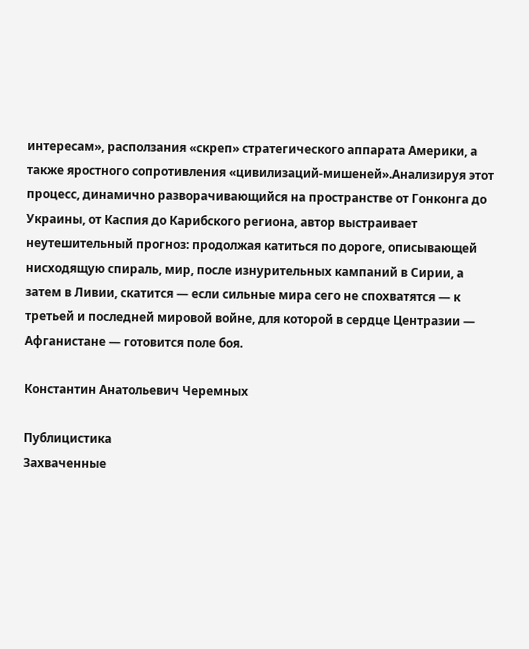интересам», расползания «скреп» стратегического аппарата Америки, а также яростного сопротивления «цивилизаций-мишеней».Анализируя этот процесс, динамично разворачивающийся на пространстве от Гонконга до Украины, от Каспия до Карибского региона, автор выстраивает неутешительный прогноз: продолжая катиться по дороге, описывающей нисходящую спираль, мир, после изнурительных кампаний в Сирии, а затем в Ливии, скатится — если сильные мира сего не спохватятся — к третьей и последней мировой войне, для которой в сердце Центразии — Афганистане — готовится поле боя.

Константин Анатольевич Черемных

Публицистика
Захваченные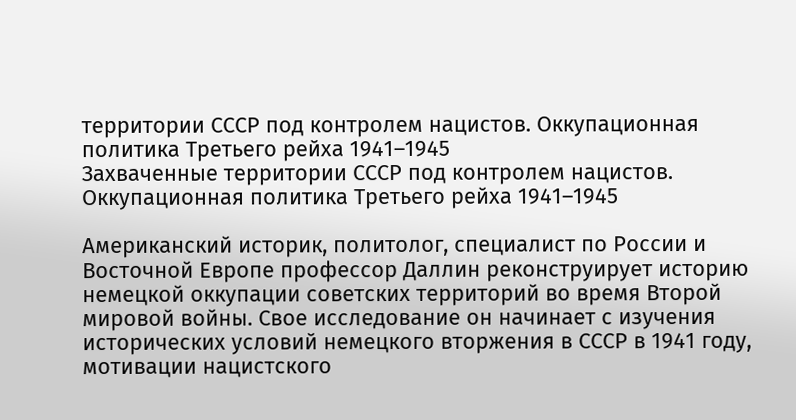территории СССР под контролем нацистов. Оккупационная политика Третьего рейха 1941–1945
Захваченные территории СССР под контролем нацистов. Оккупационная политика Третьего рейха 1941–1945

Американский историк, политолог, специалист по России и Восточной Европе профессор Даллин реконструирует историю немецкой оккупации советских территорий во время Второй мировой войны. Свое исследование он начинает с изучения исторических условий немецкого вторжения в СССР в 1941 году, мотивации нацистского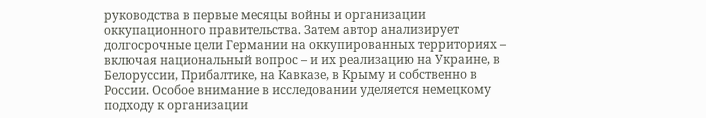руководства в первые месяцы войны и организации оккупационного правительства. Затем автор анализирует долгосрочные цели Германии на оккупированных территориях – включая национальный вопрос – и их реализацию на Украине, в Белоруссии, Прибалтике, на Кавказе, в Крыму и собственно в России. Особое внимание в исследовании уделяется немецкому подходу к организации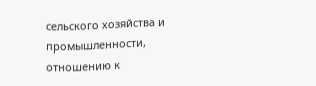сельского хозяйства и промышленности, отношению к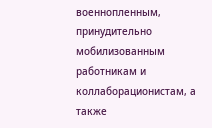военнопленным, принудительно мобилизованным работникам и коллаборационистам, а также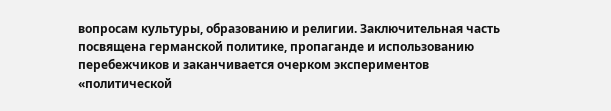вопросам культуры, образованию и религии. Заключительная часть посвящена германской политике, пропаганде и использованию перебежчиков и заканчивается очерком экспериментов «политической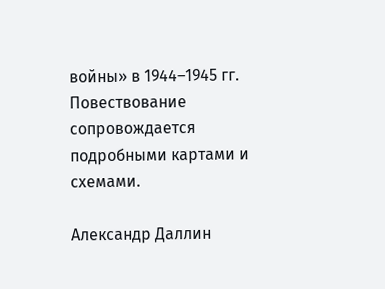войны» в 1944–1945 гг. Повествование сопровождается подробными картами и схемами.

Александр Даллин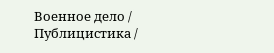Военное дело / Публицистика /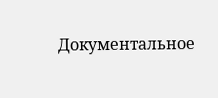Документальное